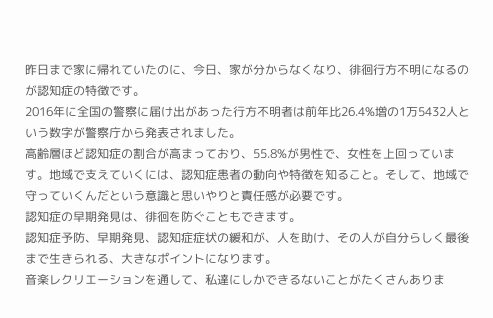昨日まで家に帰れていたのに、今日、家が分からなくなり、徘徊行方不明になるのが認知症の特徴です。
2016年に全国の警察に届け出があった行方不明者は前年比26.4%増の1万5432人という数字が警察庁から発表されました。
高齢層ほど認知症の割合が高まっており、55.8%が男性で、女性を上回っています。地域で支えていくには、認知症患者の動向や特徴を知ること。そして、地域で守っていくんだという意識と思いやりと責任感が必要です。
認知症の早期発見は、徘徊を防ぐこともできます。
認知症予防、早期発見、認知症症状の緩和が、人を助け、その人が自分らしく最後まで生きられる、大きなポイントになります。
音楽レクリエーションを通して、私達にしかできるないことがたくさんありま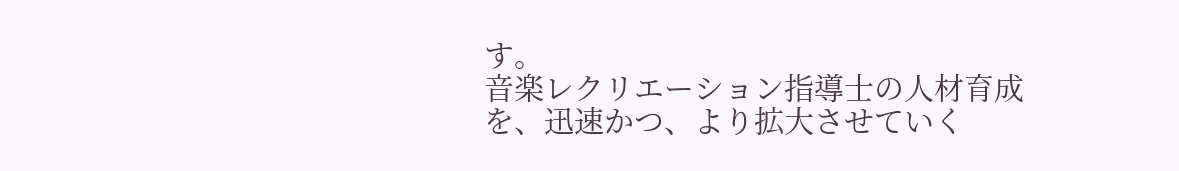す。
音楽レクリエーション指導士の人材育成を、迅速かつ、より拡大させていく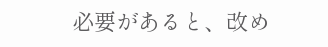必要があると、改め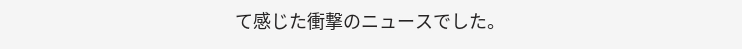て感じた衝撃のニュースでした。